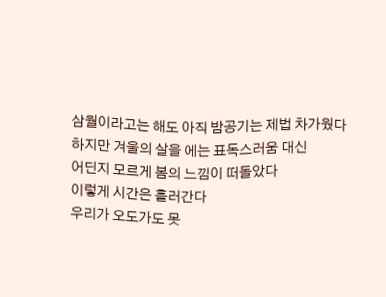삼월이라고는 해도 아직 밤공기는 제법 차가웠다
하지만 겨울의 살을 에는 표독스러움 대신
어딘지 모르게 봄의 느낌이 떠돌았다
이렇게 시간은 흘러간다
우리가 오도가도 못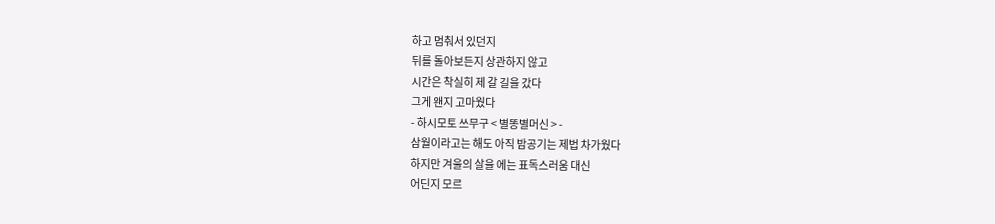하고 멈춰서 있던지
뒤를 돌아보든지 상관하지 않고
시간은 착실히 제 갈 길을 갔다
그게 왠지 고마웠다
- 하시모토 쓰무구 < 별똥별머신 > -
삼월이라고는 해도 아직 밤공기는 제법 차가웠다
하지만 겨울의 살을 에는 표독스러움 대신
어딘지 모르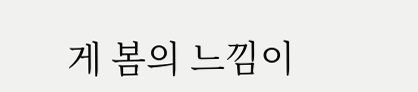게 봄의 느낌이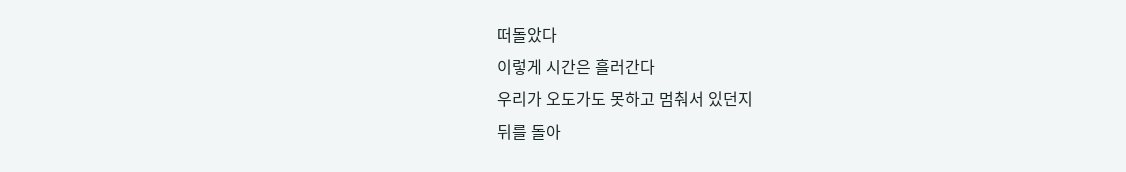떠돌았다
이렇게 시간은 흘러간다
우리가 오도가도 못하고 멈춰서 있던지
뒤를 돌아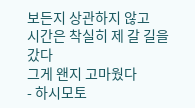보든지 상관하지 않고
시간은 착실히 제 갈 길을 갔다
그게 왠지 고마웠다
- 하시모토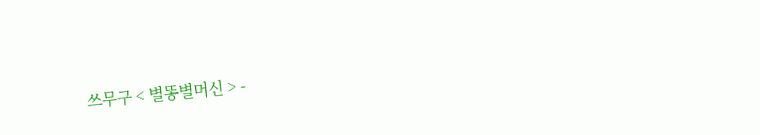쓰무구 < 별똥별머신 > -